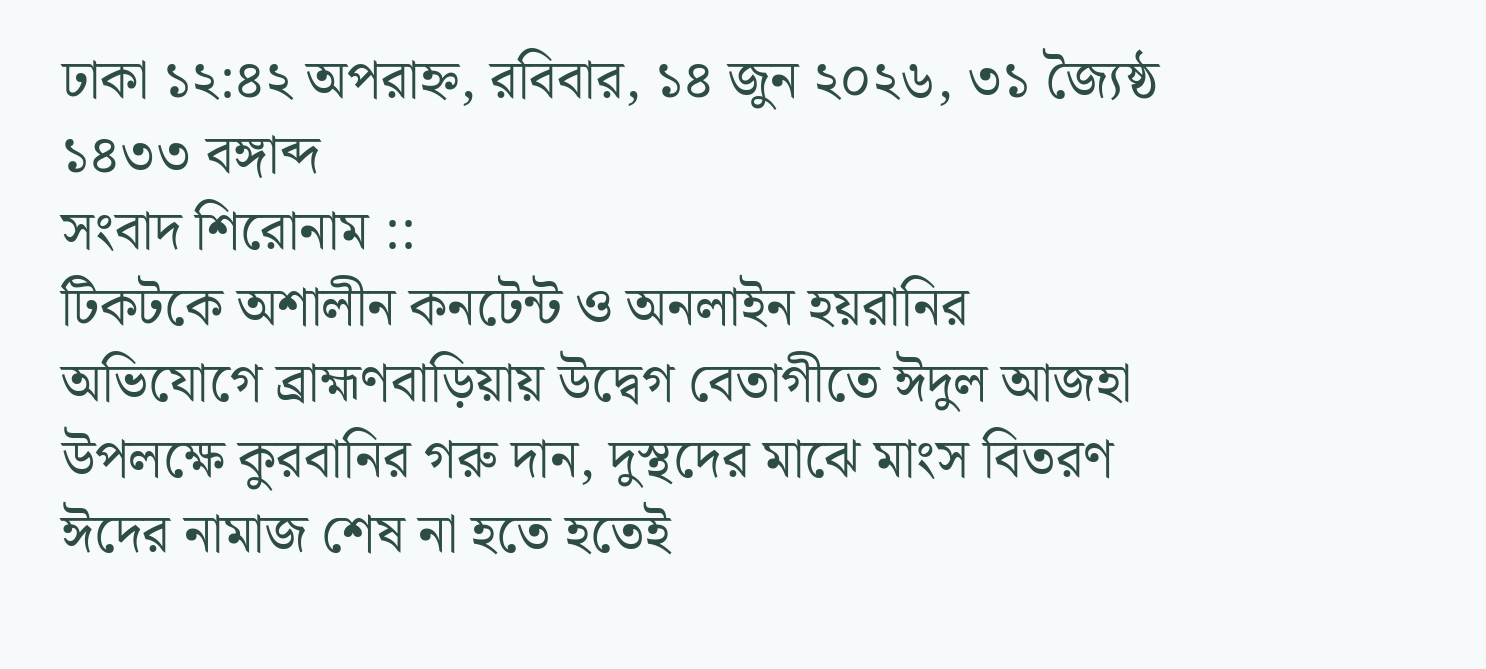ঢাকা ১২:৪২ অপরাহ্ন, রবিবার, ১৪ জুন ২০২৬, ৩১ জ্যৈষ্ঠ ১৪৩৩ বঙ্গাব্দ
সংবাদ শিরোনাম ::
টিকটকে অশালীন কনটেন্ট ও অনলাইন হয়রানির অভিযোগে ব্রাহ্মণবাড়িয়ায় উদ্বেগ বেতাগীতে ঈদুল আজহা উপলক্ষে কুরবানির গরু দান, দুস্থদের মাঝে মাংস বিতরণ ঈদের নামাজ শেষ না হতে হতেই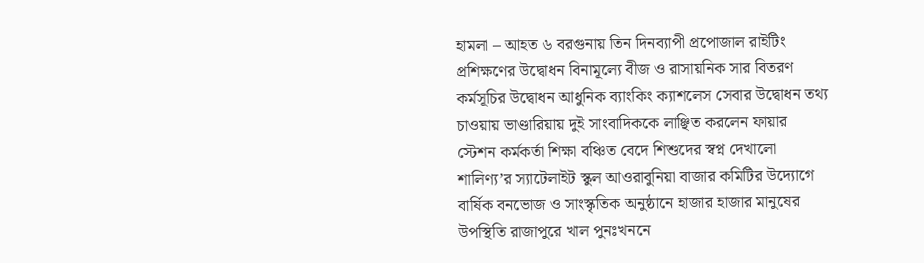হামলা – আহত ৬ বরগুনায় তিন দিনব্যাপী প্রপোজাল রাইটিং প্রশিক্ষণের উদ্বোধন বিনামূল্যে বীজ ও রাসায়নিক সার বিতরণ কর্মসূচির উদ্বোধন আধুনিক ব্যাংকিং ক্যাশলেস সেবার উদ্বোধন তথ্য চাওয়ায় ভাণ্ডারিয়ায় দুই সাংবাদিককে লাঞ্ছিত করলেন ফায়ার স্টেশন কর্মকর্তা শিক্ষা বঞ্চিত বেদে শিশুদের স্বপ্ন দেখালো শালিণ্য’র স্যাটেলাইট স্কুল আওরাবুনিয়া বাজার কমিটির উদ্যোগে বার্ষিক বনভোজ ও সাংস্কৃতিক অনুষ্ঠানে হাজার হাজার মানুষের উপস্থিতি রাজাপুরে খাল পুনঃখননে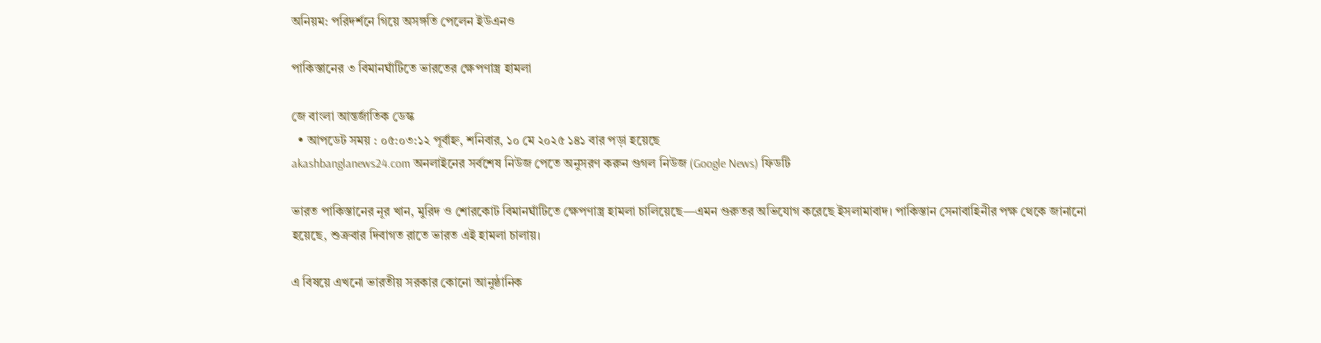অনিয়ম: পরিদর্শনে গিয়ে অসঙ্গতি পেলেন ইউএনও

পাকিস্তানের ৩ বিমানঘাঁটিতে ভারতের ক্ষেপণাস্ত্র হামলা

জে বাংলা আন্তর্জাতিক ডেস্ক
  • আপডেট সময় : ০৫:০৩:১২ পূর্বাহ্ন, শনিবার, ১০ মে ২০২৫ ১৪১ বার পড়া হয়েছে
akashbanglanews24.com অনলাইনের সর্বশেষ নিউজ পেতে অনুসরণ করুন গুগল নিউজ (Google News) ফিডটি

ভারত পাকিস্তানের নূর খান, মুরিদ ও শোরকোট বিমানঘাঁটিতে ক্ষেপণাস্ত্র হামলা চালিয়েছে—এমন গুরুতর অভিযোগ করেছে ইসলামাবাদ। পাকিস্তান সেনাবাহিনীর পক্ষ থেকে জানানো হয়েছে, শুক্রবার দিবাগত রাতে ভারত এই হামলা চালায়।

এ বিষয়ে এখনো ভারতীয় সরকার কোনো আনুষ্ঠানিক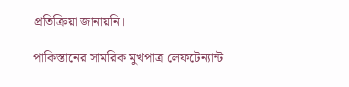প্রতিক্রিয়া জানায়নি।

পাকিস্তানের সামরিক মুখপাত্র লেফটেন্যান্ট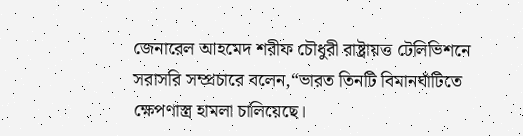জেনারেল আহমেদ শরীফ চৌধুরী রাষ্ট্রায়ত্ত টেলিভিশনে সরাসরি সম্প্রচারে বলেন,“ভারত তিনটি বিমানঘাঁটিতে ক্ষেপণাস্ত্র হামলা চালিয়েছে।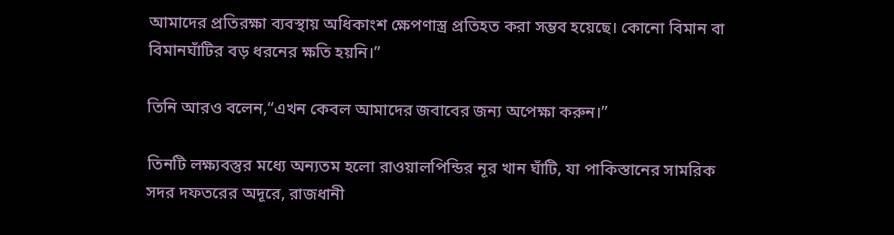আমাদের প্রতিরক্ষা ব্যবস্থায় অধিকাংশ ক্ষেপণাস্ত্র প্রতিহত করা সম্ভব হয়েছে। কোনো বিমান বা বিমানঘাঁটির বড় ধরনের ক্ষতি হয়নি।”

তিনি আরও বলেন,“এখন কেবল আমাদের জবাবের জন্য অপেক্ষা করুন।”

তিনটি লক্ষ্যবস্তুর মধ্যে অন্যতম হলো রাওয়ালপিন্ডির নূর খান ঘাঁটি, যা পাকিস্তানের সামরিক সদর দফতরের অদূরে, রাজধানী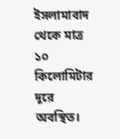ইসলামাবাদ থেকে মাত্র ১০ কিলোমিটার দূরে অবস্থিত।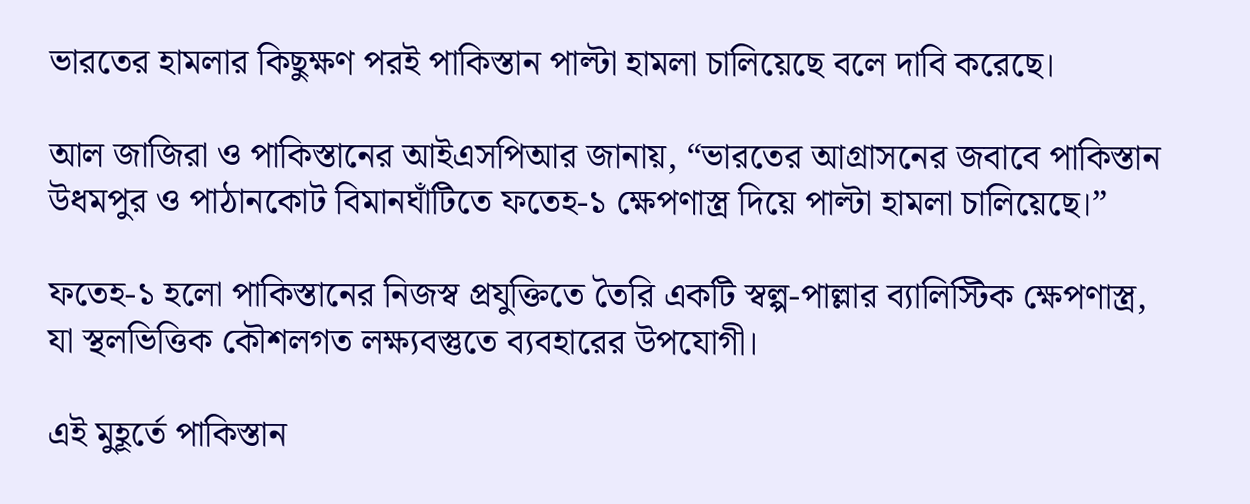ভারতের হামলার কিছুক্ষণ পরই পাকিস্তান পাল্টা হামলা চালিয়েছে বলে দাবি করেছে।

আল জাজিরা ও পাকিস্তানের আইএসপিআর জানায়, “ভারতের আগ্রাসনের জবাবে পাকিস্তান উধমপুর ও পাঠানকোট বিমানঘাঁটিতে ফতেহ-১ ক্ষেপণাস্ত্র দিয়ে পাল্টা হামলা চালিয়েছে।”

ফতেহ-১ হলো পাকিস্তানের নিজস্ব প্রযুক্তিতে তৈরি একটি স্বল্প-পাল্লার ব্যালিস্টিক ক্ষেপণাস্ত্র, যা স্থলভিত্তিক কৌশলগত লক্ষ্যবস্তুতে ব্যবহারের উপযোগী।

এই মুহূর্তে পাকিস্তান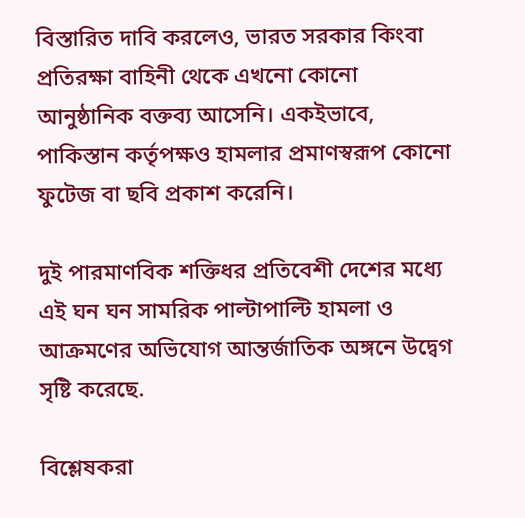বিস্তারিত দাবি করলেও, ভারত সরকার কিংবা প্রতিরক্ষা বাহিনী থেকে এখনো কোনো আনুষ্ঠানিক বক্তব্য আসেনি। একইভাবে, পাকিস্তান কর্তৃপক্ষও হামলার প্রমাণস্বরূপ কোনো ফুটেজ বা ছবি প্রকাশ করেনি।

দুই পারমাণবিক শক্তিধর প্রতিবেশী দেশের মধ্যে এই ঘন ঘন সামরিক পাল্টাপাল্টি হামলা ও আক্রমণের অভিযোগ আন্তর্জাতিক অঙ্গনে উদ্বেগ সৃষ্টি করেছে.

বিশ্লেষকরা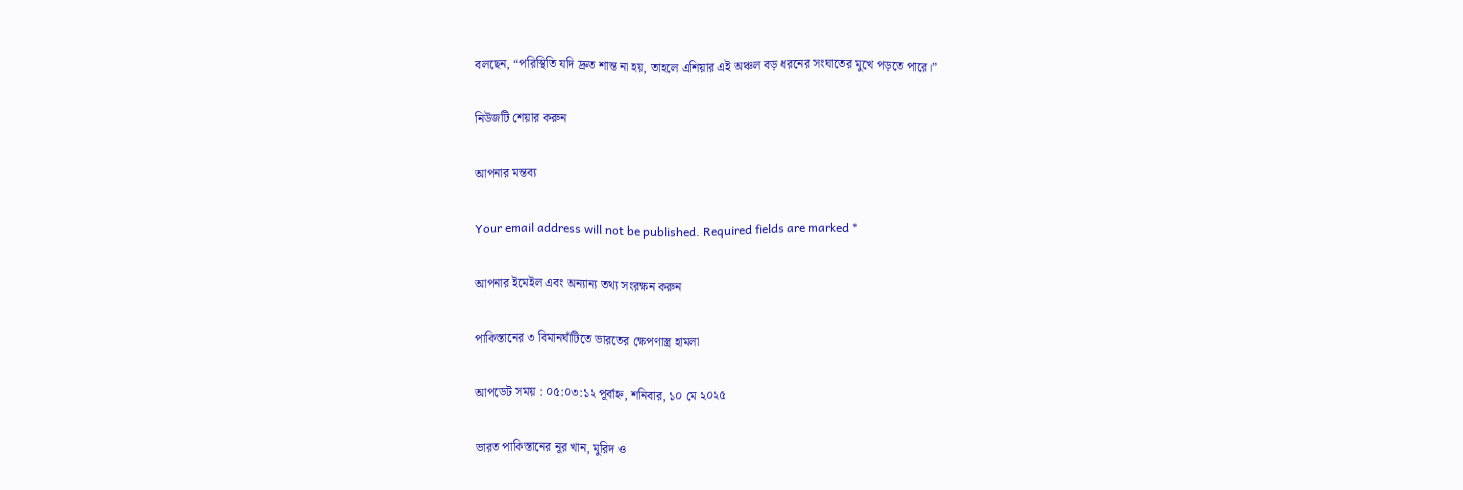বলছেন, “পরিস্থিতি যদি দ্রুত শান্ত না হয়, তাহলে এশিয়ার এই অঞ্চল বড় ধরনের সংঘাতের মুখে পড়তে পারে।”

নিউজটি শেয়ার করুন

আপনার মন্তব্য

Your email address will not be published. Required fields are marked *

আপনার ইমেইল এবং অন্যান্য তথ্য সংরক্ষন করুন

পাকিস্তানের ৩ বিমানঘাঁটিতে ভারতের ক্ষেপণাস্ত্র হামলা

আপডেট সময় : ০৫:০৩:১২ পূর্বাহ্ন, শনিবার, ১০ মে ২০২৫

ভারত পাকিস্তানের নূর খান, মুরিদ ও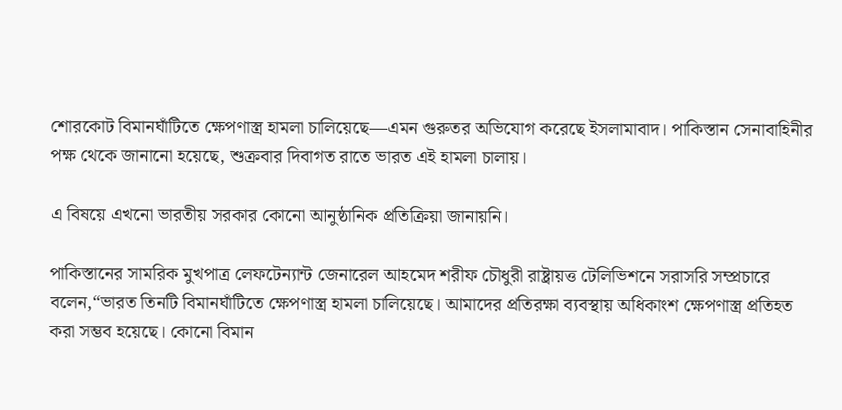শোরকোট বিমানঘাঁটিতে ক্ষেপণাস্ত্র হামলা চালিয়েছে—এমন গুরুতর অভিযোগ করেছে ইসলামাবাদ। পাকিস্তান সেনাবাহিনীর পক্ষ থেকে জানানো হয়েছে, শুক্রবার দিবাগত রাতে ভারত এই হামলা চালায়।

এ বিষয়ে এখনো ভারতীয় সরকার কোনো আনুষ্ঠানিক প্রতিক্রিয়া জানায়নি।

পাকিস্তানের সামরিক মুখপাত্র লেফটেন্যান্ট জেনারেল আহমেদ শরীফ চৌধুরী রাষ্ট্রায়ত্ত টেলিভিশনে সরাসরি সম্প্রচারে বলেন,“ভারত তিনটি বিমানঘাঁটিতে ক্ষেপণাস্ত্র হামলা চালিয়েছে। আমাদের প্রতিরক্ষা ব্যবস্থায় অধিকাংশ ক্ষেপণাস্ত্র প্রতিহত করা সম্ভব হয়েছে। কোনো বিমান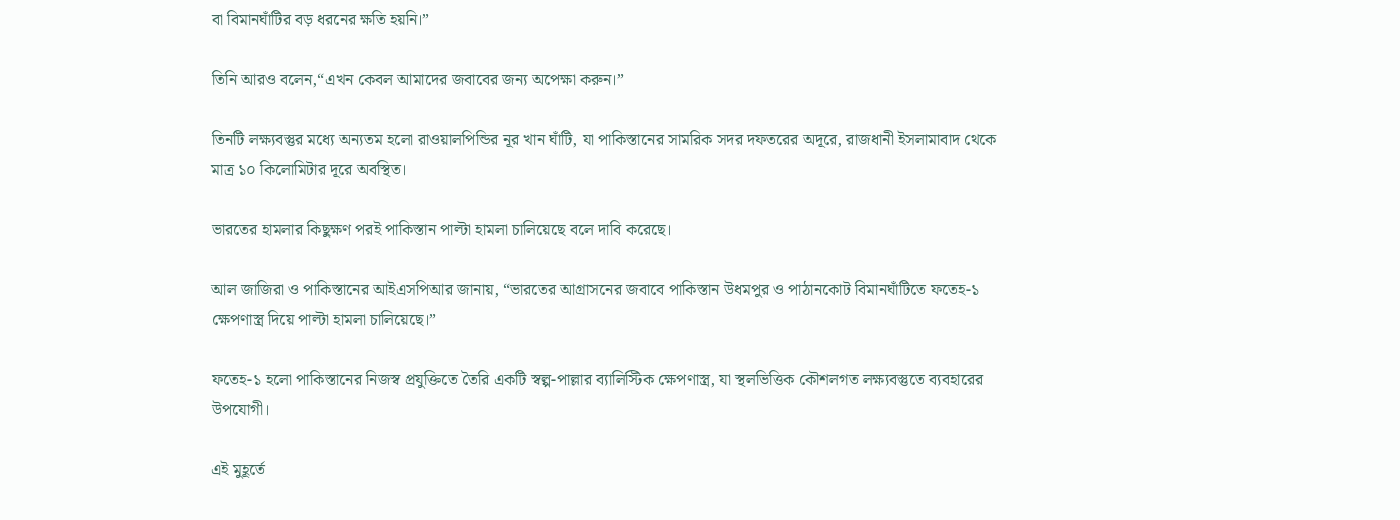বা বিমানঘাঁটির বড় ধরনের ক্ষতি হয়নি।”

তিনি আরও বলেন,“এখন কেবল আমাদের জবাবের জন্য অপেক্ষা করুন।”

তিনটি লক্ষ্যবস্তুর মধ্যে অন্যতম হলো রাওয়ালপিন্ডির নূর খান ঘাঁটি, যা পাকিস্তানের সামরিক সদর দফতরের অদূরে, রাজধানী ইসলামাবাদ থেকে মাত্র ১০ কিলোমিটার দূরে অবস্থিত।

ভারতের হামলার কিছুক্ষণ পরই পাকিস্তান পাল্টা হামলা চালিয়েছে বলে দাবি করেছে।

আল জাজিরা ও পাকিস্তানের আইএসপিআর জানায়, “ভারতের আগ্রাসনের জবাবে পাকিস্তান উধমপুর ও পাঠানকোট বিমানঘাঁটিতে ফতেহ-১ ক্ষেপণাস্ত্র দিয়ে পাল্টা হামলা চালিয়েছে।”

ফতেহ-১ হলো পাকিস্তানের নিজস্ব প্রযুক্তিতে তৈরি একটি স্বল্প-পাল্লার ব্যালিস্টিক ক্ষেপণাস্ত্র, যা স্থলভিত্তিক কৌশলগত লক্ষ্যবস্তুতে ব্যবহারের উপযোগী।

এই মুহূর্তে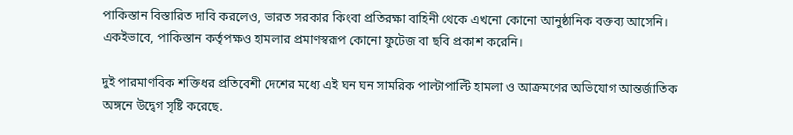পাকিস্তান বিস্তারিত দাবি করলেও, ভারত সরকার কিংবা প্রতিরক্ষা বাহিনী থেকে এখনো কোনো আনুষ্ঠানিক বক্তব্য আসেনি। একইভাবে, পাকিস্তান কর্তৃপক্ষও হামলার প্রমাণস্বরূপ কোনো ফুটেজ বা ছবি প্রকাশ করেনি।

দুই পারমাণবিক শক্তিধর প্রতিবেশী দেশের মধ্যে এই ঘন ঘন সামরিক পাল্টাপাল্টি হামলা ও আক্রমণের অভিযোগ আন্তর্জাতিক অঙ্গনে উদ্বেগ সৃষ্টি করেছে.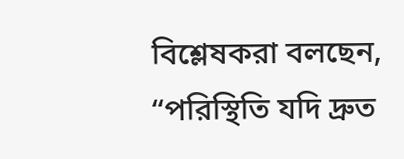বিশ্লেষকরা বলছেন, “পরিস্থিতি যদি দ্রুত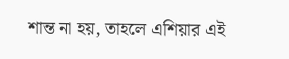শান্ত না হয়, তাহলে এশিয়ার এই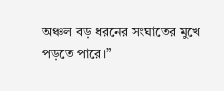অঞ্চল বড় ধরনের সংঘাতের মুখে পড়তে পারে।”